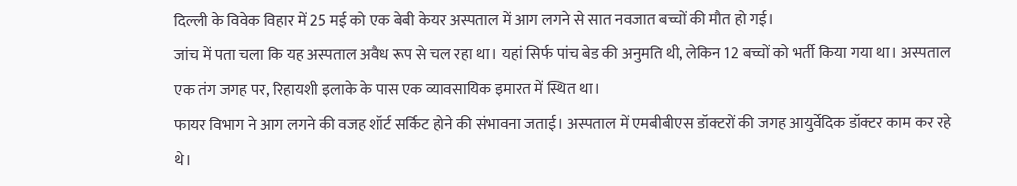दिल्ली के विवेक विहार में 25 मई को एक बेबी केयर अस्पताल में आग लगने से सात नवजात बच्चों की मौत हो गई।
जांच में पता चला कि यह अस्पताल अवैध रूप से चल रहा था। यहां सिर्फ पांच बेड की अनुमति थी, लेकिन 12 बच्चों को भर्ती किया गया था। अस्पताल एक तंग जगह पर, रिहायशी इलाके के पास एक व्यावसायिक इमारत में स्थित था।
फायर विभाग ने आग लगने की वजह शॉर्ट सर्किट होने की संभावना जताई। अस्पताल में एमबीबीएस डॉक्टरों की जगह आयुर्वेदिक डॉक्टर काम कर रहे थे।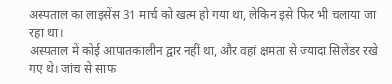अस्पताल का लाइसेंस 31 मार्च को खत्म हो गया था, लेकिन इसे फिर भी चलाया जा रहा था।
अस्पताल में कोई आपातकालीन द्वार नहीं था, और वहां क्षमता से ज्यादा सिलेंडर रखे गए थे। जांच से साफ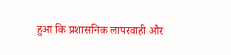हुआ कि प्रशासनिक लापरवाही और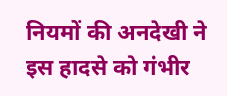नियमों की अनदेखी ने इस हादसे को गंभीर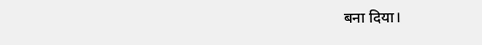बना दिया।